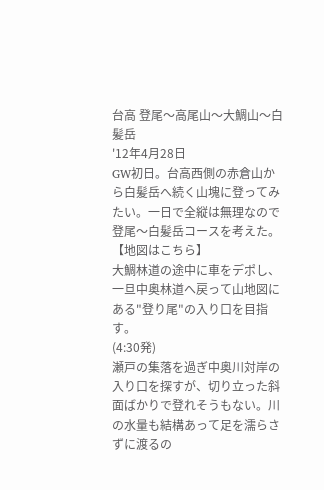台高 登尾〜高尾山〜大鯛山〜白髪岳
'12年4月28日
GW初日。台高西側の赤倉山から白髪岳へ続く山塊に登ってみたい。一日で全縦は無理なので登尾〜白髪岳コースを考えた。
【地図はこちら】
大鯛林道の途中に車をデポし、一旦中奥林道へ戻って山地図にある"登り尾"の入り口を目指す。
(4:30発)
瀬戸の集落を過ぎ中奥川対岸の入り口を探すが、切り立った斜面ばかりで登れそうもない。川の水量も結構あって足を濡らさずに渡るの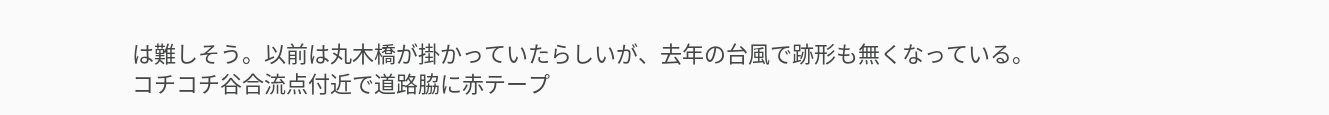は難しそう。以前は丸木橋が掛かっていたらしいが、去年の台風で跡形も無くなっている。
コチコチ谷合流点付近で道路脇に赤テープ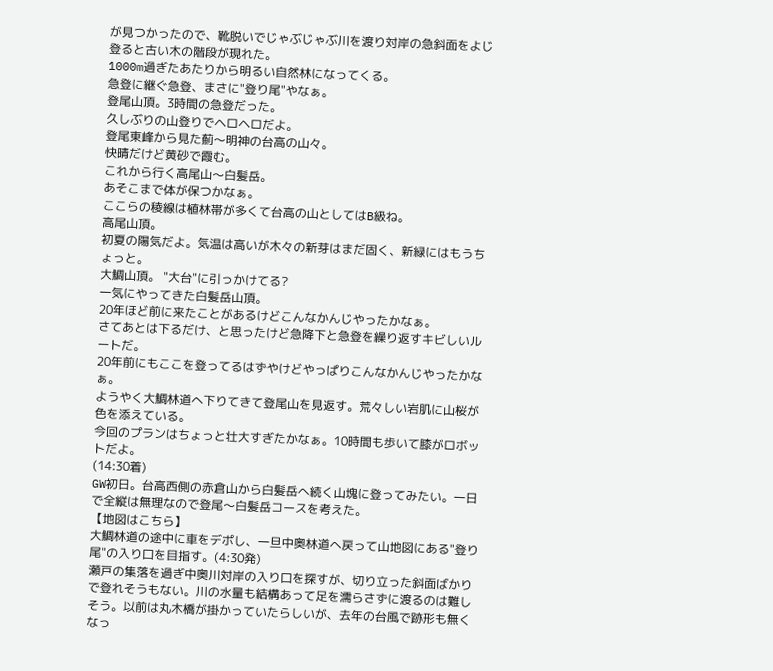が見つかったので、靴脱いでじゃぶじゃぶ川を渡り対岸の急斜面をよじ登ると古い木の階段が現れた。
1000m過ぎたあたりから明るい自然林になってくる。
急登に継ぐ急登、まさに"登り尾"やなぁ。
登尾山頂。3時間の急登だった。
久しぶりの山登りでヘロヘロだよ。
登尾東峰から見た薊〜明神の台高の山々。
快晴だけど黄砂で霞む。
これから行く高尾山〜白髪岳。
あそこまで体が保つかなぁ。
ここらの稜線は植林帯が多くて台高の山としてはB級ね。
高尾山頂。
初夏の陽気だよ。気温は高いが木々の新芽はまだ固く、新緑にはもうちょっと。
大鯛山頂。 "大台"に引っかけてる?
一気にやってきた白髪岳山頂。
20年ほど前に来たことがあるけどこんなかんじやったかなぁ。
さてあとは下るだけ、と思ったけど急降下と急登を繰り返すキビしいルートだ。
20年前にもここを登ってるはずやけどやっぱりこんなかんじやったかなぁ。
ようやく大鯛林道へ下りてきて登尾山を見返す。荒々しい岩肌に山桜が色を添えている。
今回のプランはちょっと壮大すぎたかなぁ。10時間も歩いて膝がロボットだよ。
(14:30着)
GW初日。台高西側の赤倉山から白髪岳へ続く山塊に登ってみたい。一日で全縦は無理なので登尾〜白髪岳コースを考えた。
【地図はこちら】
大鯛林道の途中に車をデポし、一旦中奥林道へ戻って山地図にある"登り尾"の入り口を目指す。(4:30発)
瀬戸の集落を過ぎ中奥川対岸の入り口を探すが、切り立った斜面ばかりで登れそうもない。川の水量も結構あって足を濡らさずに渡るのは難しそう。以前は丸木橋が掛かっていたらしいが、去年の台風で跡形も無くなっ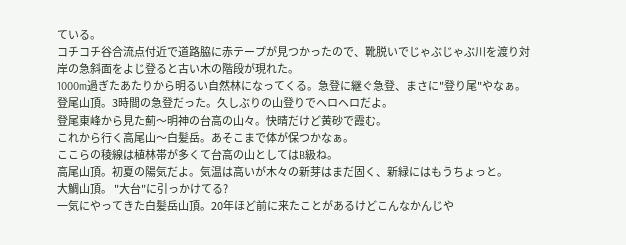ている。
コチコチ谷合流点付近で道路脇に赤テープが見つかったので、靴脱いでじゃぶじゃぶ川を渡り対岸の急斜面をよじ登ると古い木の階段が現れた。
1000m過ぎたあたりから明るい自然林になってくる。急登に継ぐ急登、まさに"登り尾"やなぁ。
登尾山頂。3時間の急登だった。久しぶりの山登りでヘロヘロだよ。
登尾東峰から見た薊〜明神の台高の山々。快晴だけど黄砂で霞む。
これから行く高尾山〜白髪岳。あそこまで体が保つかなぁ。
ここらの稜線は植林帯が多くて台高の山としてはB級ね。
高尾山頂。初夏の陽気だよ。気温は高いが木々の新芽はまだ固く、新緑にはもうちょっと。
大鯛山頂。 "大台"に引っかけてる?
一気にやってきた白髪岳山頂。20年ほど前に来たことがあるけどこんなかんじや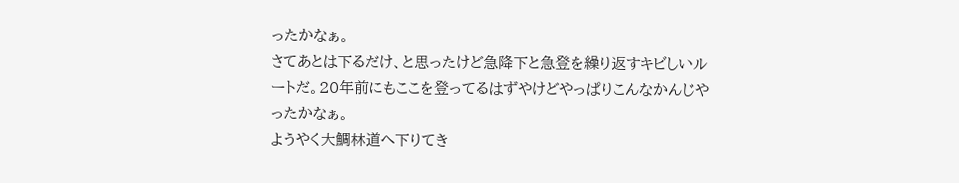ったかなぁ。
さてあとは下るだけ、と思ったけど急降下と急登を繰り返すキビしいルートだ。20年前にもここを登ってるはずやけどやっぱりこんなかんじやったかなぁ。
ようやく大鯛林道へ下りてき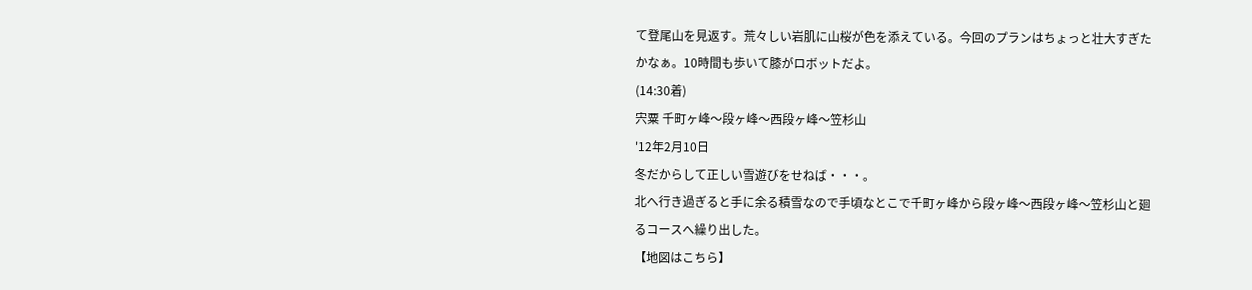て登尾山を見返す。荒々しい岩肌に山桜が色を添えている。今回のプランはちょっと壮大すぎたかなぁ。10時間も歩いて膝がロボットだよ。
(14:30着)
宍粟 千町ヶ峰〜段ヶ峰〜西段ヶ峰〜笠杉山
'12年2月10日
冬だからして正しい雪遊びをせねば・・・。
北へ行き過ぎると手に余る積雪なので手頃なとこで千町ヶ峰から段ヶ峰〜西段ヶ峰〜笠杉山と廻るコースへ繰り出した。
【地図はこちら】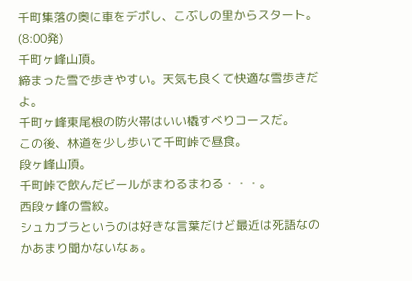千町集落の奥に車をデポし、こぶしの里からスタート。
(8:00発)
千町ヶ峰山頂。
締まった雪で歩きやすい。天気も良くて快適な雪歩きだよ。
千町ヶ峰東尾根の防火帯はいい橇すべりコースだ。
この後、林道を少し歩いて千町峠で昼食。
段ヶ峰山頂。
千町峠で飲んだビールがまわるまわる・・・。
西段ヶ峰の雪紋。
シュカブラというのは好きな言葉だけど最近は死語なのかあまり聞かないなぁ。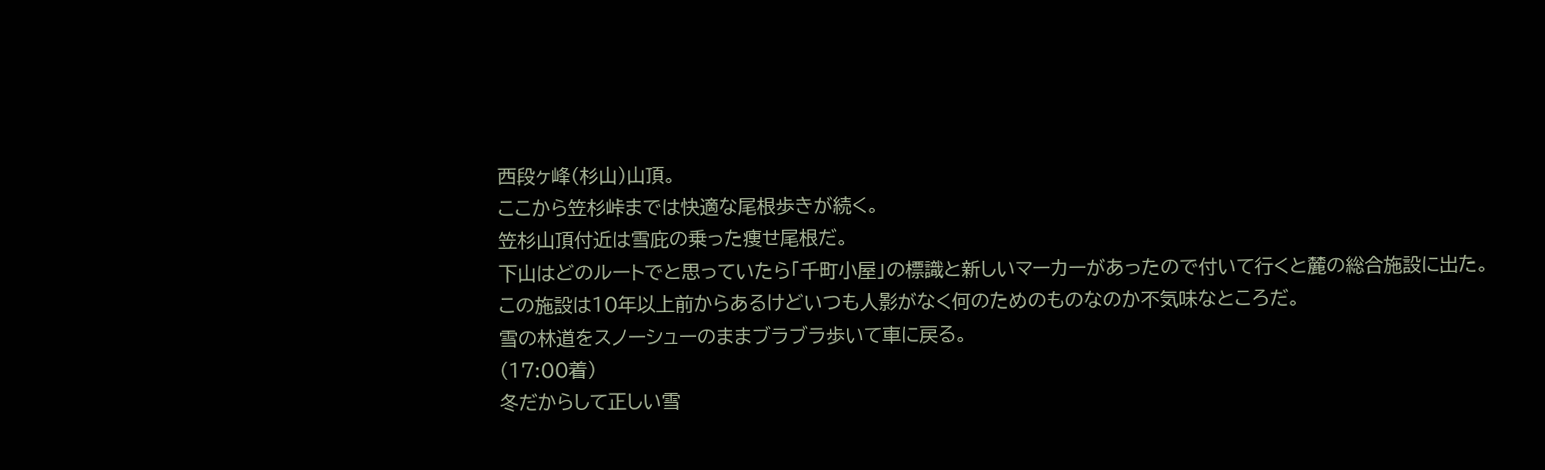西段ヶ峰(杉山)山頂。
ここから笠杉峠までは快適な尾根歩きが続く。
笠杉山頂付近は雪庇の乗った痩せ尾根だ。
下山はどのルートでと思っていたら「千町小屋」の標識と新しいマーカーがあったので付いて行くと麓の総合施設に出た。
この施設は10年以上前からあるけどいつも人影がなく何のためのものなのか不気味なところだ。
雪の林道をスノーシューのままブラブラ歩いて車に戻る。
(17:00着)
冬だからして正しい雪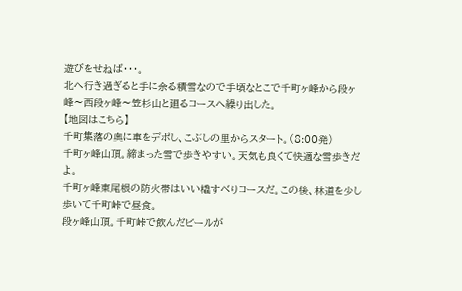遊びをせねば・・・。
北へ行き過ぎると手に余る積雪なので手頃なとこで千町ヶ峰から段ヶ峰〜西段ヶ峰〜笠杉山と廻るコースへ繰り出した。
【地図はこちら】
千町集落の奥に車をデポし、こぶしの里からスタート。(8:00発)
千町ヶ峰山頂。締まった雪で歩きやすい。天気も良くて快適な雪歩きだよ。
千町ヶ峰東尾根の防火帯はいい橇すべりコースだ。この後、林道を少し歩いて千町峠で昼食。
段ヶ峰山頂。千町峠で飲んだビールが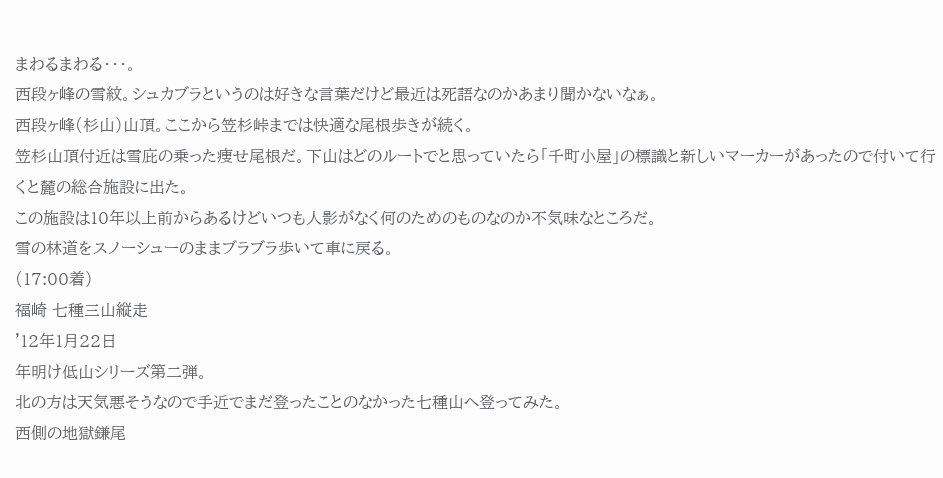まわるまわる・・・。
西段ヶ峰の雪紋。シュカブラというのは好きな言葉だけど最近は死語なのかあまり聞かないなぁ。
西段ヶ峰(杉山)山頂。ここから笠杉峠までは快適な尾根歩きが続く。
笠杉山頂付近は雪庇の乗った痩せ尾根だ。下山はどのルートでと思っていたら「千町小屋」の標識と新しいマーカーがあったので付いて行くと麓の総合施設に出た。
この施設は10年以上前からあるけどいつも人影がなく何のためのものなのか不気味なところだ。
雪の林道をスノーシューのままブラブラ歩いて車に戻る。
(17:00着)
福崎 七種三山縦走
'12年1月22日
年明け低山シリーズ第二弾。
北の方は天気悪そうなので手近でまだ登ったことのなかった七種山へ登ってみた。
西側の地獄鎌尾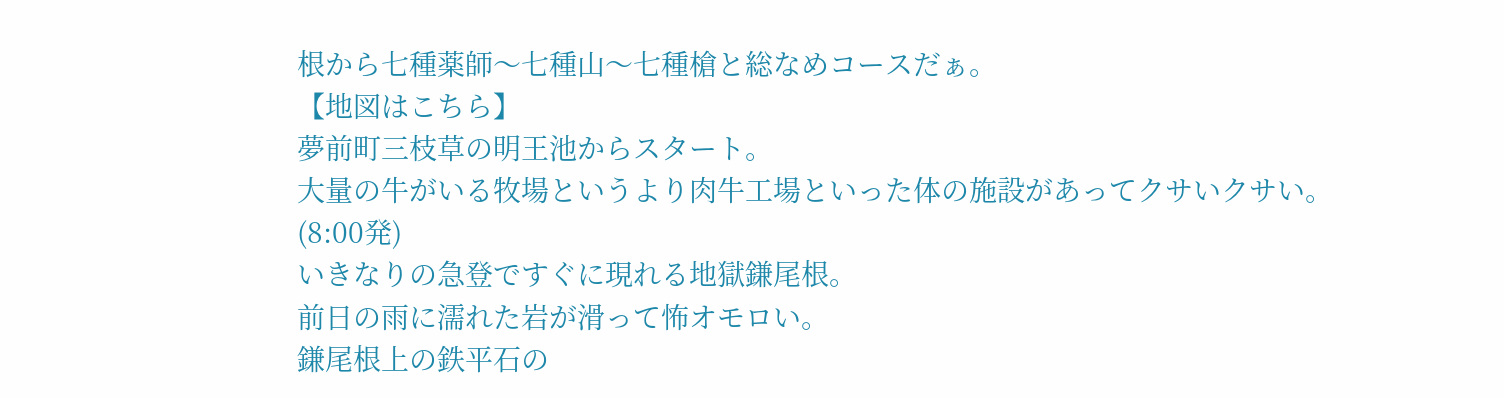根から七種薬師〜七種山〜七種槍と総なめコースだぁ。
【地図はこちら】
夢前町三枝草の明王池からスタート。
大量の牛がいる牧場というより肉牛工場といった体の施設があってクサいクサい。
(8:00発)
いきなりの急登ですぐに現れる地獄鎌尾根。
前日の雨に濡れた岩が滑って怖オモロい。
鎌尾根上の鉄平石の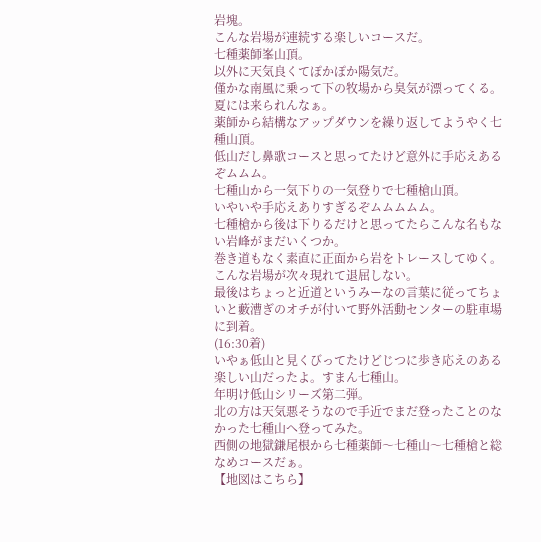岩塊。
こんな岩場が連続する楽しいコースだ。
七種薬師峯山頂。
以外に天気良くてぽかぽか陽気だ。
僅かな南風に乗って下の牧場から臭気が漂ってくる。夏には来られんなぁ。
薬師から結構なアップダウンを繰り返してようやく七種山頂。
低山だし鼻歌コースと思ってたけど意外に手応えあるぞムムム。
七種山から一気下りの一気登りで七種槍山頂。
いやいや手応えありすぎるぞムムムムム。
七種槍から後は下りるだけと思ってたらこんな名もない岩峰がまだいくつか。
巻き道もなく素直に正面から岩をトレースしてゆく。
こんな岩場が次々現れて退屈しない。
最後はちょっと近道というみーなの言葉に従ってちょいと藪漕ぎのオチが付いて野外活動センターの駐車場に到着。
(16:30着)
いやぁ低山と見くびってたけどじつに歩き応えのある楽しい山だったよ。すまん七種山。
年明け低山シリーズ第二弾。
北の方は天気悪そうなので手近でまだ登ったことのなかった七種山へ登ってみた。
西側の地獄鎌尾根から七種薬師〜七種山〜七種槍と総なめコースだぁ。
【地図はこちら】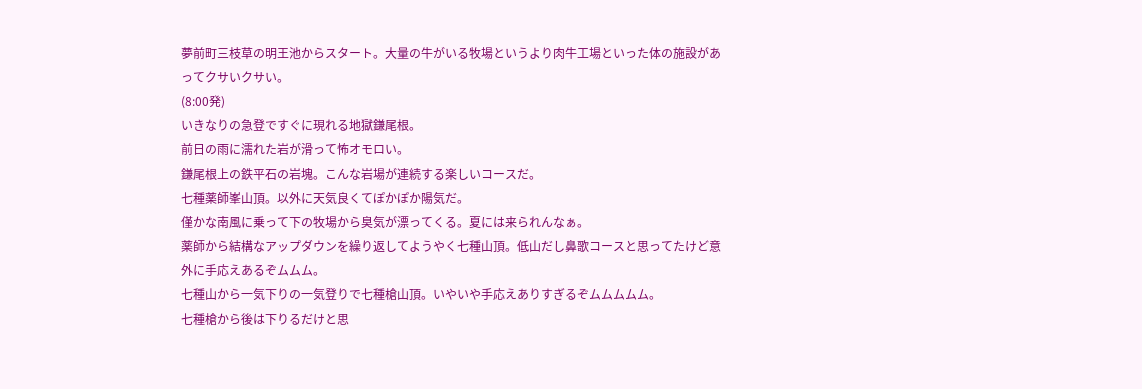夢前町三枝草の明王池からスタート。大量の牛がいる牧場というより肉牛工場といった体の施設があってクサいクサい。
(8:00発)
いきなりの急登ですぐに現れる地獄鎌尾根。
前日の雨に濡れた岩が滑って怖オモロい。
鎌尾根上の鉄平石の岩塊。こんな岩場が連続する楽しいコースだ。
七種薬師峯山頂。以外に天気良くてぽかぽか陽気だ。
僅かな南風に乗って下の牧場から臭気が漂ってくる。夏には来られんなぁ。
薬師から結構なアップダウンを繰り返してようやく七種山頂。低山だし鼻歌コースと思ってたけど意外に手応えあるぞムムム。
七種山から一気下りの一気登りで七種槍山頂。いやいや手応えありすぎるぞムムムムム。
七種槍から後は下りるだけと思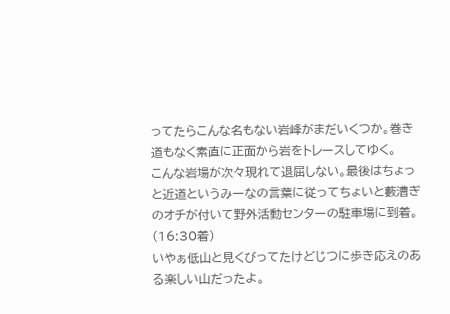ってたらこんな名もない岩峰がまだいくつか。巻き道もなく素直に正面から岩をトレースしてゆく。
こんな岩場が次々現れて退屈しない。最後はちょっと近道というみーなの言葉に従ってちょいと藪漕ぎのオチが付いて野外活動センターの駐車場に到着。
(16:30着)
いやぁ低山と見くびってたけどじつに歩き応えのある楽しい山だったよ。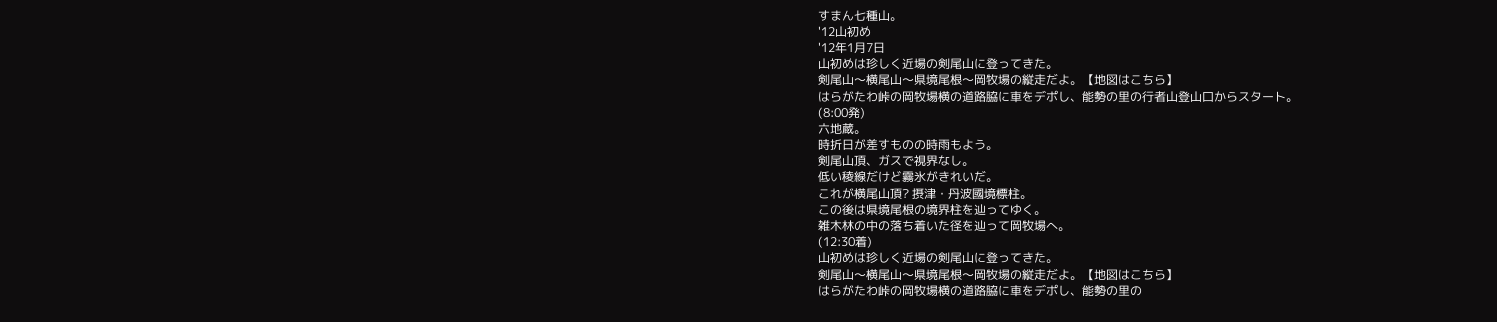すまん七種山。
'12山初め
'12年1月7日
山初めは珍しく近場の剣尾山に登ってきた。
剣尾山〜横尾山〜県境尾根〜岡牧場の縦走だよ。【地図はこちら】
はらがたわ峠の岡牧場横の道路脇に車をデポし、能勢の里の行者山登山口からスタート。
(8:00発)
六地蔵。
時折日が差すものの時雨もよう。
剣尾山頂、ガスで視界なし。
低い稜線だけど霧氷がきれいだ。
これが横尾山頂? 摂津・丹波國境標柱。
この後は県境尾根の境界柱を辿ってゆく。
雑木林の中の落ち着いた径を辿って岡牧場へ。
(12:30着)
山初めは珍しく近場の剣尾山に登ってきた。
剣尾山〜横尾山〜県境尾根〜岡牧場の縦走だよ。【地図はこちら】
はらがたわ峠の岡牧場横の道路脇に車をデポし、能勢の里の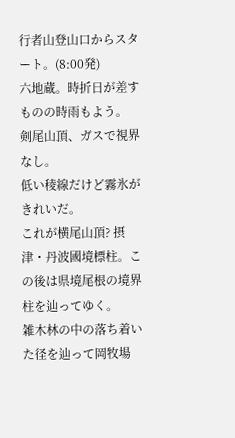行者山登山口からスタート。(8:00発)
六地蔵。時折日が差すものの時雨もよう。
剣尾山頂、ガスで視界なし。
低い稜線だけど霧氷がきれいだ。
これが横尾山頂? 摂津・丹波國境標柱。この後は県境尾根の境界柱を辿ってゆく。
雑木林の中の落ち着いた径を辿って岡牧場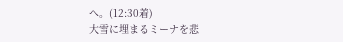へ。(12:30着)
大雪に埋まるミーナを悲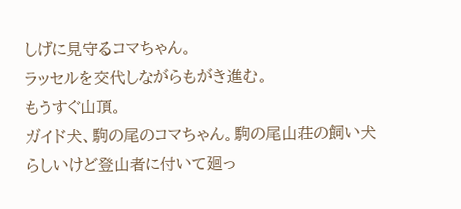しげに見守るコマちゃん。
ラッセルを交代しながらもがき進む。
もうすぐ山頂。
ガイド犬、駒の尾のコマちゃん。駒の尾山荘の飼い犬らしいけど登山者に付いて廻っ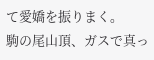て愛嬌を振りまく。
駒の尾山頂、ガスで真っ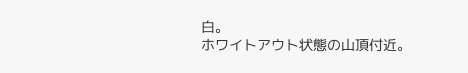白。
ホワイトアウト状態の山頂付近。